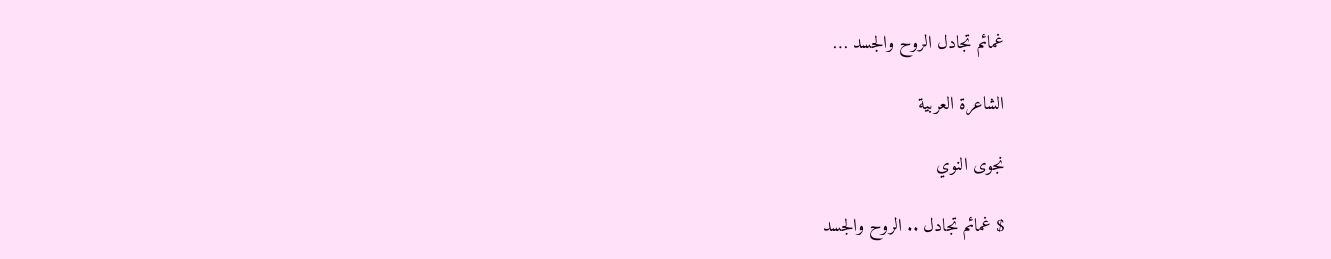غمائم تجادل الروح والجسد …

الشاعرة العربية

نجوى النوي

$ غمائم تجادل .. الروح والجسد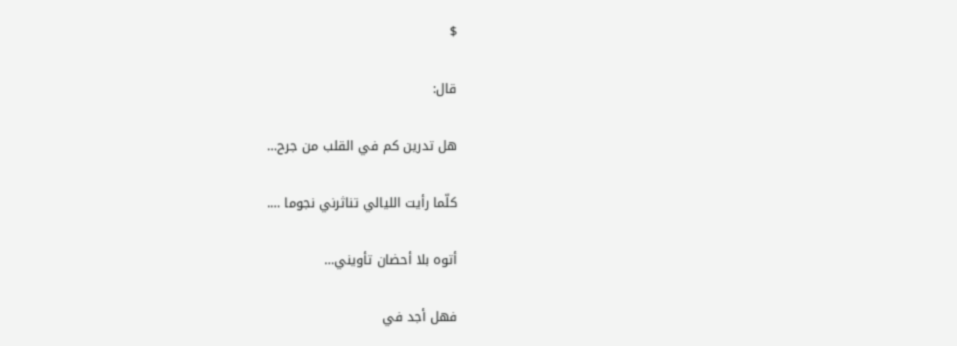$

قال:

هل تدرين كم في القلب من جرح…

كلّما رأيت الليالي تناثرني نجوما ….

أتوه بلا أحضان تأويني…

فهل أجد في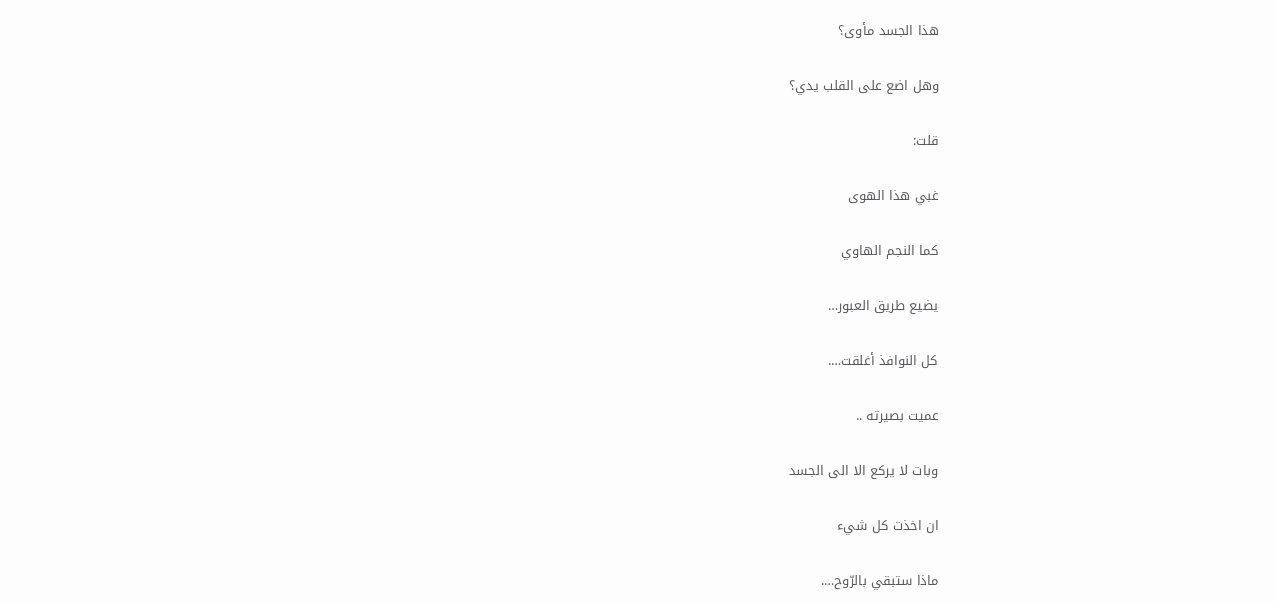هذا الجسد مأوى؟

وهل اضع على القلب يدي؟

قلت:

غبي هذا الهوى

كما النجم الهاوي

يضيع طريق العبور…

كل النوافذ أغلقت….

عميت بصيرته ..

وبات لا يركع الا الى الجسد

ان اخذت كل شيء

ماذا ستبقي بالرّوح….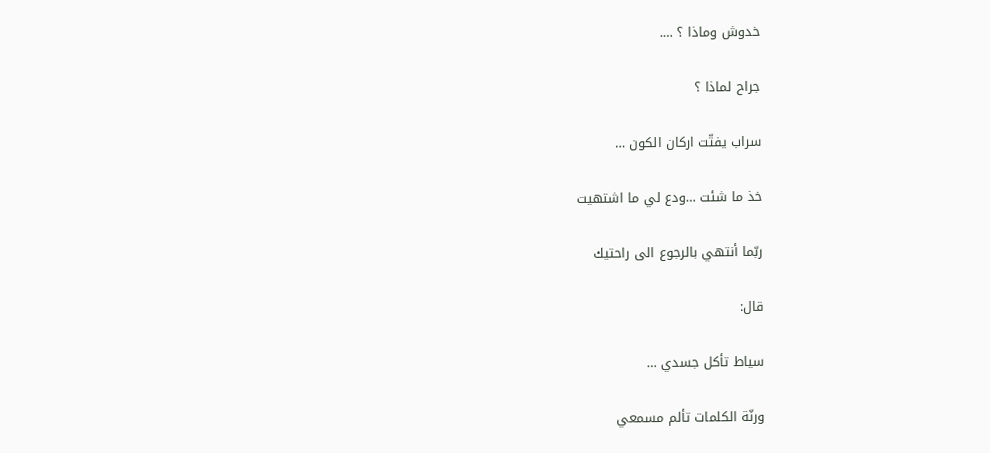خدوش وماذا ؟ ….

جراح لماذا ؟

سراب يفتّت اركان الكون …

خذ ما شئت …ودع لي ما اشتهيت

ربّما أنتهي بالرجوع الى راحتيك

قال:

سياط تأكل جسدي …

ورنّة الكلمات تألم مسمعي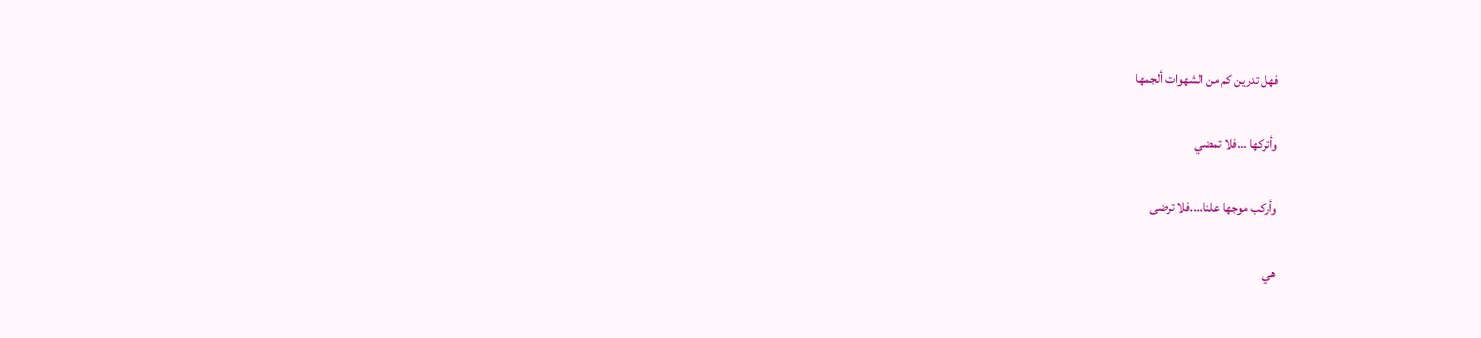فهل تدرين كم من الشهوات ألجمها

وأتركها …فلا تمضي

وأركب موجها علنا….فلا ترضى

هي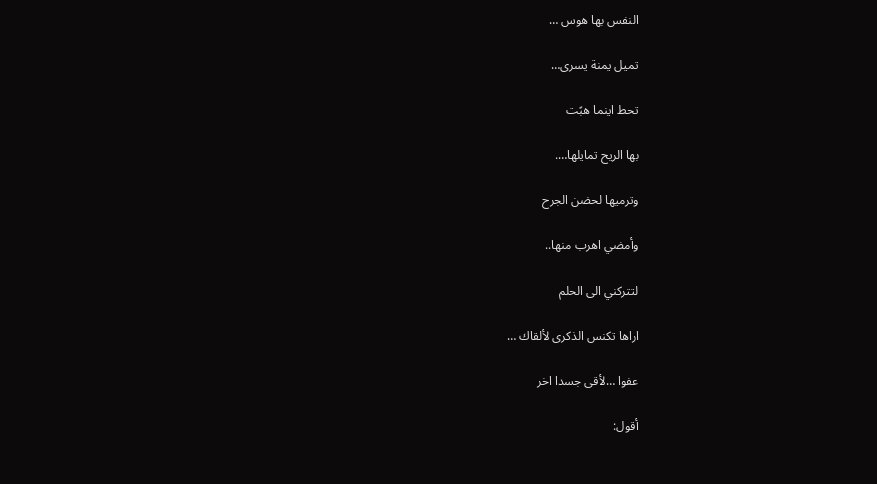النفس بها هوس …

تميل يمنة يسرى…

تحط اينما هبًت

بها الريح تمايلها….

وترميها لحضن الجرح

وأمضي اهرب منها..

لتتركني الى الحلم

اراها تكنس الذكرى لألقاك …

عفوا …لأقى جسدا اخر

أقول: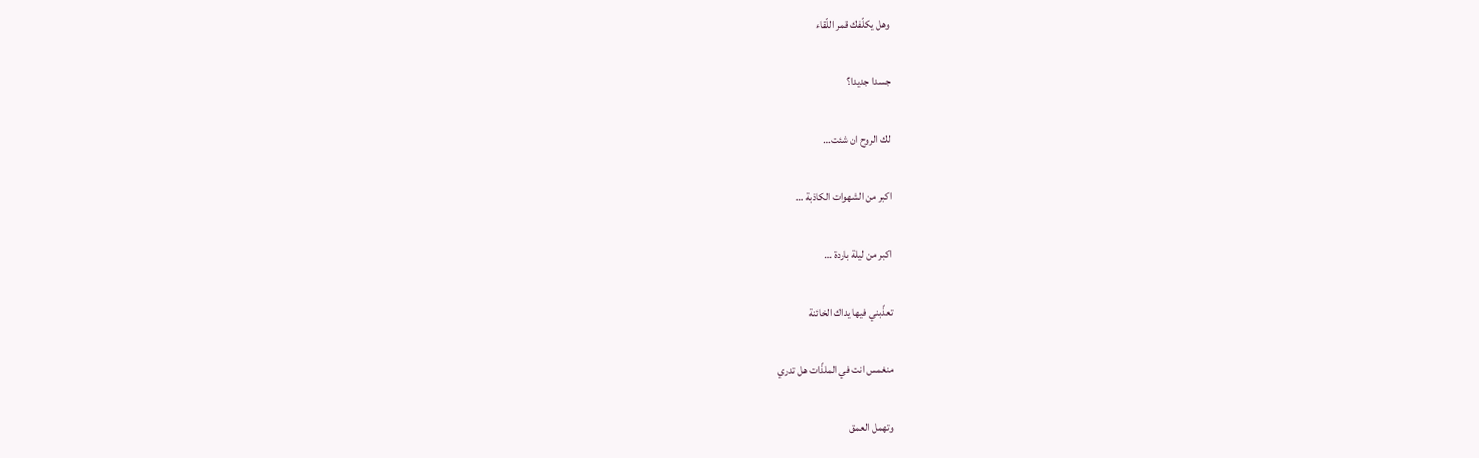وهل يكلّفك قمر اللّقاء

جسدا جديدا؟

لك الروح ان شئت…

اكبر من الشهوات الكاذبة …

اكبر من ليلة باردة …

تعذًبني فيها يداك الخائنة

منغمس انت في الملذًات هل تدري

وتهمل العمق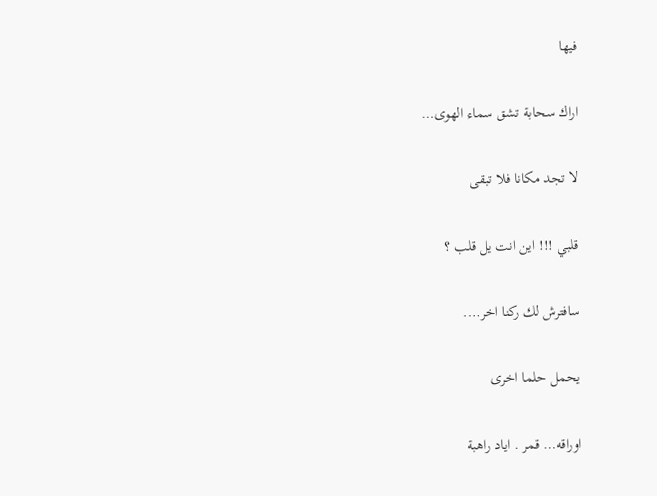فيها

اراك سحابة تشق سماء الهوى…

لا تجد مكانا فلا تبقى

قلبي !!! اين انت يل قلب ؟

سافترش لك ركنا اخر….

يحمل حلما اخرى

اوراقه… قمر . اياد راهبة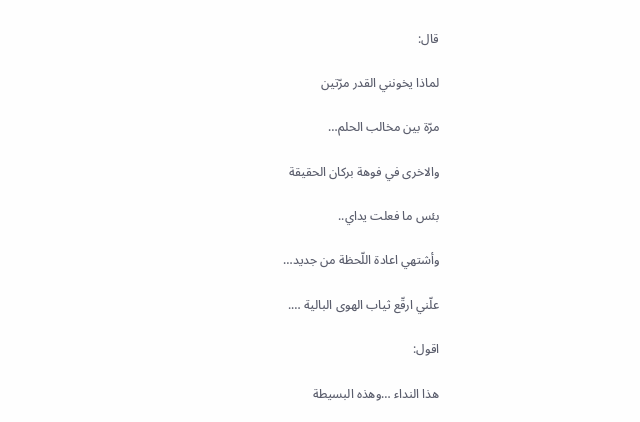قال:

لماذا يخونني القدر مرّتين

مرّة بين مخالب الحلم…

والاخرى في فوهة بركان الحقيقة

بئس ما فعلت يداي..

وأشتهي اعادة اللّحظة من جديد…

علّني ارقّع ثياب الهوى البالية ….

اقول:

هذا النداء …وهذه البسيطة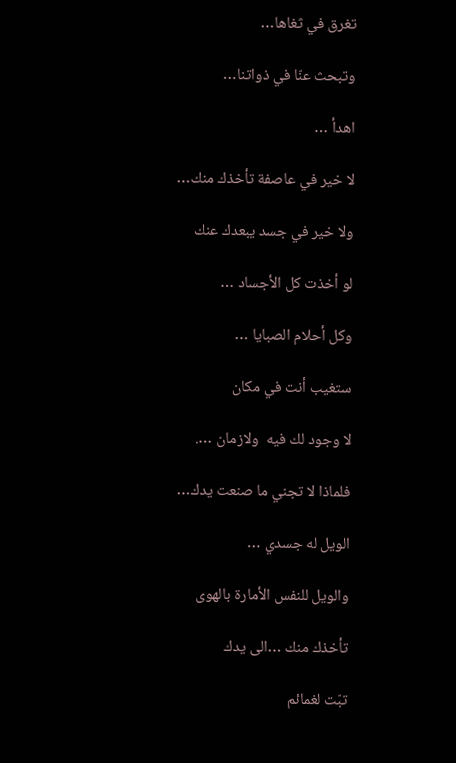تغرق في ثغاها…

وتبحث عنّا في ذواتنا…

اهدأ …

لا خير في عاصفة تأخذك منك…

ولا خير في جسد يبعدك عنك

لو أخذت كل الأجساد …

وكل أحلام الصبايا …

ستغيب أنت في مكان

لا وجود لك فيه  ولازمان ….

فلماذا لا تجني ما صنعت يدك…

الويل له جسدي …

والويل للنفس الأمارة بالهوى

تأخذك منك …الى يدك

تبّت لغمائم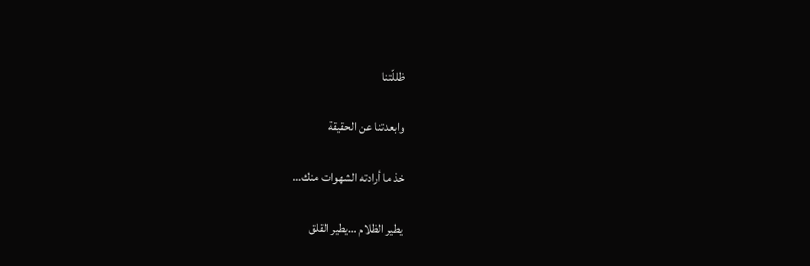ظللّتنا

وابعدتنا عن الحقيقة

خذ ما أرادته الشهوات منك…

يطير الظلام …يطير القلق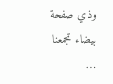وذي صفحة بيضاء تجمعنا …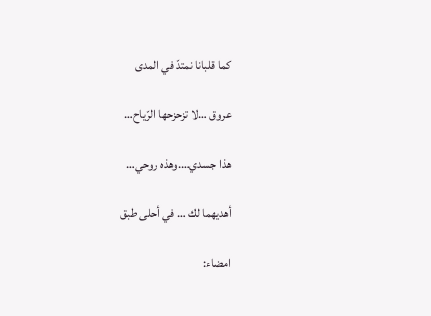كما قلبانا نمتدّ في المدى

عروق …لا تزحزحها الرّياح…

هذا جسدي….وهذه روحي…

أهديهما لك … في أحلى طبق

امضاء: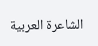الشاعرة العربية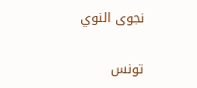نجوى النوي

تونس